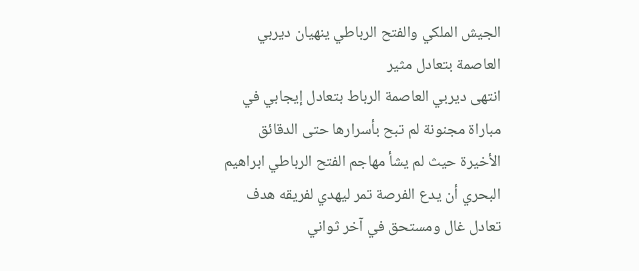الجيش الملكي والفتح الرباطي ينهيان ديربي العاصمة بتعادل مثير
انتهى ديربي العاصمة الرباط بتعادل إيجابي في مباراة مجنونة لم تبح بأسرارها حتى الدقائق الأخيرة حيث لم يشأ مهاجم الفتح الرباطي ابراهيم البحري أن يدع الفرصة تمر ليهدي لفريقه هدف تعادل غال ومستحق في آخر ثواني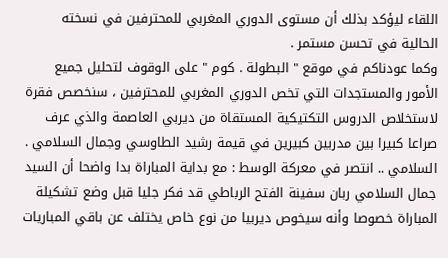اللقاء ليؤكد بذلك أن مستوى الدوري المغربي للمحترفين في نسخته الحالية في تحسن مستمر .
وكما عودناكم في موقع " البطولة . كوم " على الوقوف لتحليل جميع الأمور والمستجدات التي تخص الدوري المغربي للمحترفين ، سنخصص فقرة لاستخلاص الدروس التكتيكية المستقاة من ديربي العاصمة والذي عرف صراعا كبيرا بين مدربين كبيرين في قيمة رشيد الطاوسي وجمال السلامي .
السلامي .. انتصر في معركة الوسط : مع بداية المباراة بدا واضحا أن السيد جمال السلامي ربان سفينة الفتح الرباطي قد فكر جليا قبل وضع تشكيلة المباراة خصوصا وأنه سيخوص ديربيا من نوع خاص يختلف عن باقي المباريات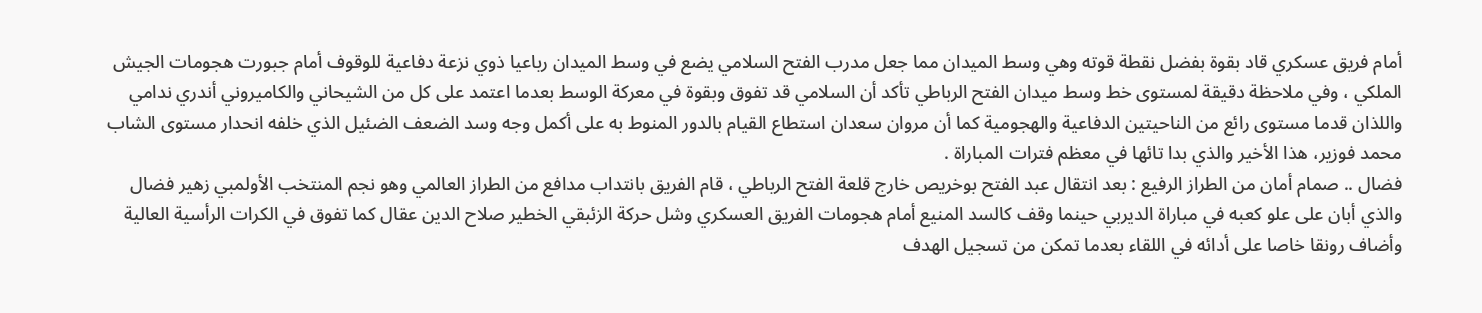أمام فريق عسكري قاد بقوة بفضل نقطة قوته وهي وسط الميدان مما جعل مدرب الفتح السلامي يضع في وسط الميدان رباعيا ذوي نزعة دفاعية للوقوف أمام جبورت هجومات الجيش الملكي ، وفي ملاحظة دقيقة لمستوى خط وسط ميدان الفتح الرباطي تأكد أن السلامي قد تفوق وبقوة في معركة الوسط بعدما اعتمد على كل من الشيحاني والكاميروني أندري ندامي واللذان قدما مستوى رائع من الناحيتين الدفاعية والهجومية كما أن مروان سعدان استطاع القيام بالدور المنوط به على أكمل وجه وسد الضعف الضئيل الذي خلفه انحدار مستوى الشاب محمد فوزير، هذا الأخير والذي بدا تائها في معظم فترات المباراة .
فضال .. صمام أمان من الطراز الرفيع : بعد انتقال عبد الفتح بوخريص خارج قلعة الفتح الرباطي ، قام الفريق بانتداب مدافع من الطراز العالمي وهو نجم المنتخب الأولمبي زهير فضال والذي أبان على علو كعبه في مباراة الديربي حينما وقف كالسد المنيع أمام هجومات الفريق العسكري وشل حركة الزئبقي الخطير صلاح الدين عقال كما تفوق في الكرات الرأسية العالية وأضاف رونقا خاصا على أدائه في اللقاء بعدما تمكن من تسجيل الهدف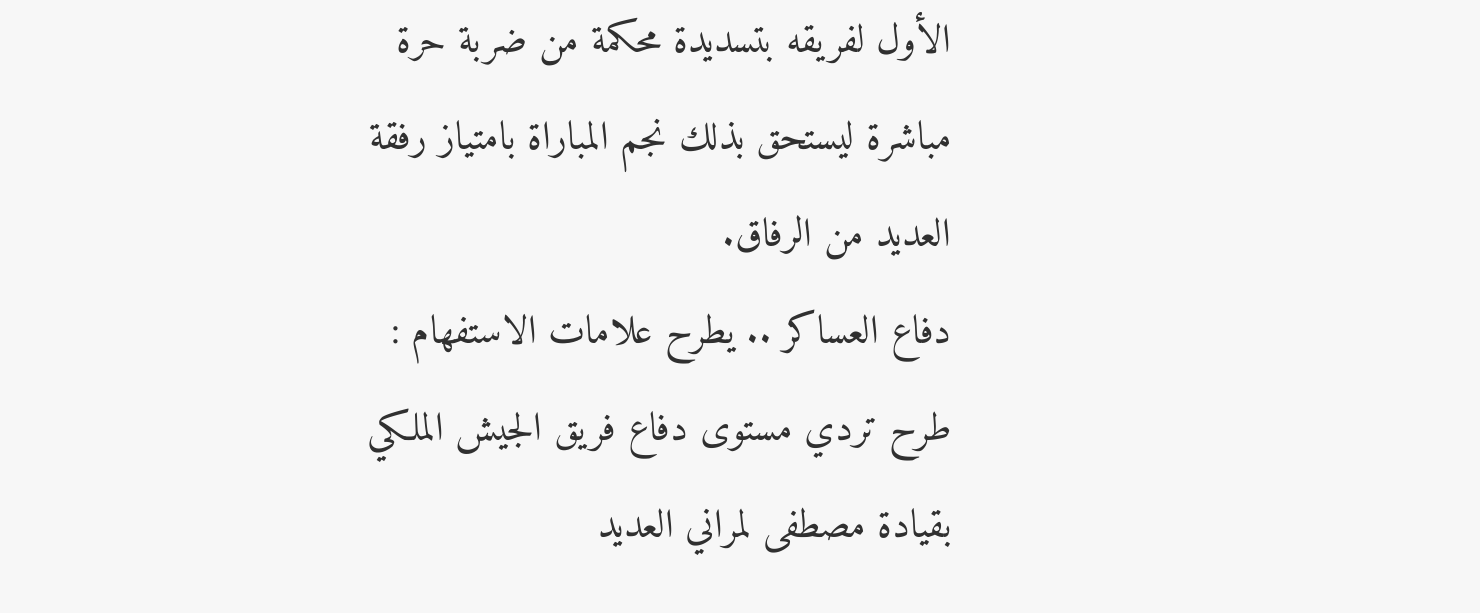الأول لفريقه بتسديدة محكمة من ضربة حرة مباشرة ليستحق بذلك نجم المباراة بامتياز رفقة العديد من الرفاق.
دفاع العساكر .. يطرح علامات الاستفهام : طرح تردي مستوى دفاع فريق الجيش الملكي بقيادة مصطفى لمراني العديد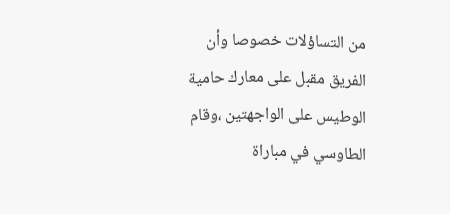من التساؤلات خصوصا وأن الفريق مقبل على معارك حامية الوطيس على الواجهتين ،وقام الطاوسي في مباراة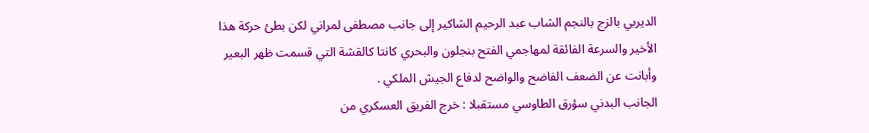الديربي بالزج بالنجم الشاب عبد الرحيم الشاكير إلى جانب مصطفى لمراني لكن بطئ حركة هذا الأخير والسرعة الفائقة لمهاجمي الفتح بنجلون والبحري كانتا كالقشة التي قسمت ظهر البعير وأبانت عن الضعف الفاضح والواضح لدفاع الجيش الملكي .
الجانب البدني سؤرق الطاوسي مستقبلا : خرج الفريق العسكري من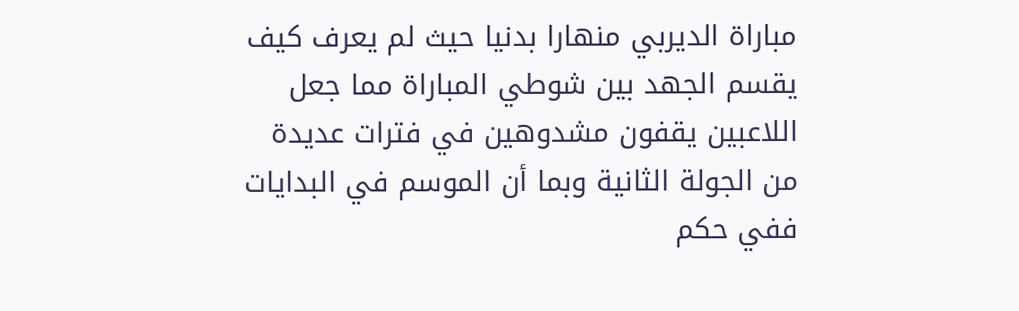مباراة الديربي منهارا بدنيا حيث لم يعرف كيف يقسم الجهد بين شوطي المباراة مما جعل اللاعبين يقفون مشدوهين في فترات عديدة من الجولة الثانية وبما أن الموسم في البدايات ففي حكم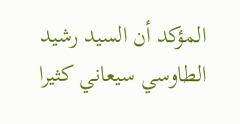المؤكد أن السيد رشيد الطاوسي سيعاني كثيرا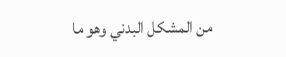من المشكل البدني وهو ما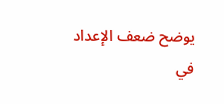يوضح ضعف الإعداد في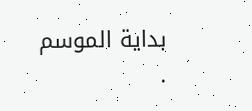بداية الموسم .